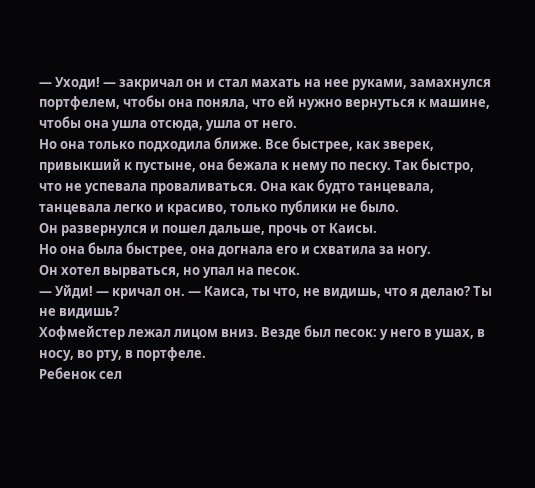— Уходи! — закричал он и стал махать на нее руками, замахнулся портфелем, чтобы она поняла, что ей нужно вернуться к машине, чтобы она ушла отсюда, ушла от него.
Но она только подходила ближе. Все быстрее, как зверек, привыкший к пустыне, она бежала к нему по песку. Так быстро, что не успевала проваливаться. Она как будто танцевала, танцевала легко и красиво, только публики не было.
Он развернулся и пошел дальше, прочь от Каисы.
Но она была быстрее, она догнала его и схватила за ногу.
Он хотел вырваться, но упал на песок.
— Уйди! — кричал он. — Каиса, ты что, не видишь, что я делаю? Ты не видишь?
Хофмейстер лежал лицом вниз. Везде был песок: у него в ушах, в носу, во рту, в портфеле.
Ребенок сел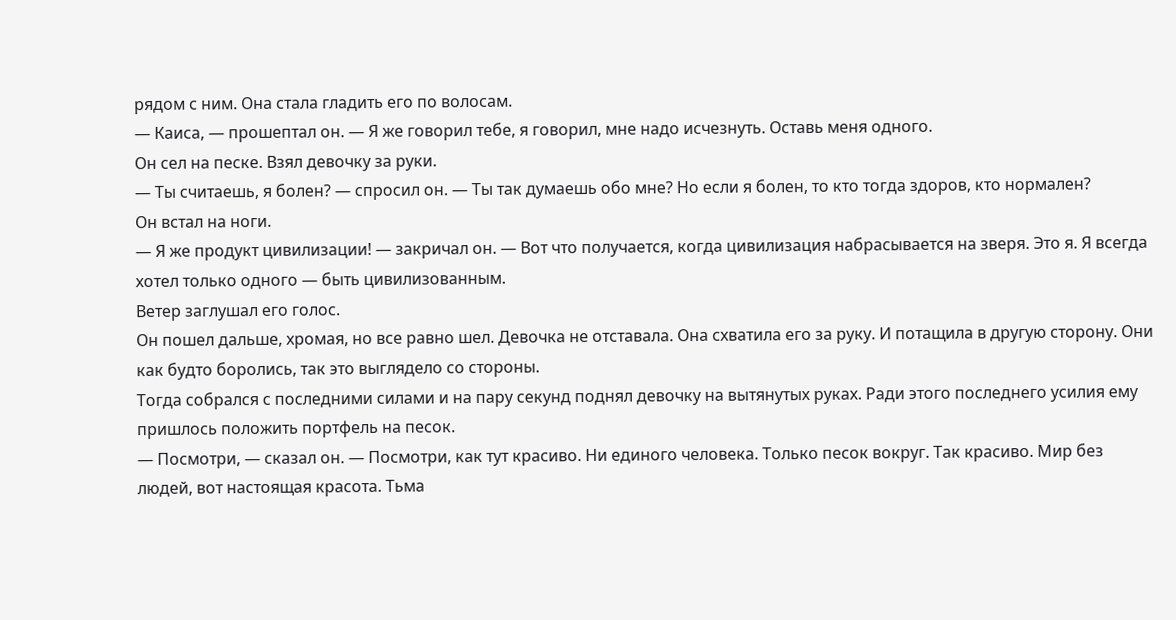рядом с ним. Она стала гладить его по волосам.
— Каиса, — прошептал он. — Я же говорил тебе, я говорил, мне надо исчезнуть. Оставь меня одного.
Он сел на песке. Взял девочку за руки.
— Ты считаешь, я болен? — спросил он. — Ты так думаешь обо мне? Но если я болен, то кто тогда здоров, кто нормален?
Он встал на ноги.
— Я же продукт цивилизации! — закричал он. — Вот что получается, когда цивилизация набрасывается на зверя. Это я. Я всегда хотел только одного — быть цивилизованным.
Ветер заглушал его голос.
Он пошел дальше, хромая, но все равно шел. Девочка не отставала. Она схватила его за руку. И потащила в другую сторону. Они как будто боролись, так это выглядело со стороны.
Тогда собрался с последними силами и на пару секунд поднял девочку на вытянутых руках. Ради этого последнего усилия ему пришлось положить портфель на песок.
— Посмотри, — сказал он. — Посмотри, как тут красиво. Ни единого человека. Только песок вокруг. Так красиво. Мир без людей, вот настоящая красота. Тьма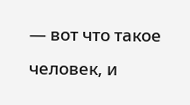— вот что такое человек, и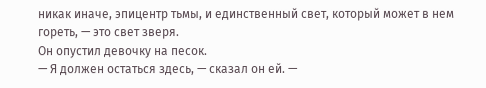никак иначе, эпицентр тьмы, и единственный свет, который может в нем гореть, — это свет зверя.
Он опустил девочку на песок.
— Я должен остаться здесь, — сказал он ей. —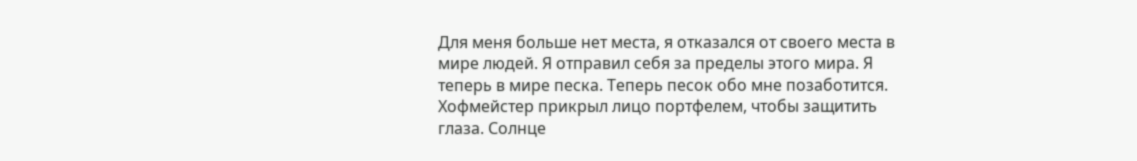Для меня больше нет места, я отказался от своего места в мире людей. Я отправил себя за пределы этого мира. Я теперь в мире песка. Теперь песок обо мне позаботится.
Хофмейстер прикрыл лицо портфелем, чтобы защитить глаза. Солнце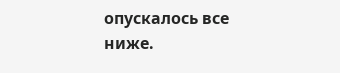опускалось все ниже.